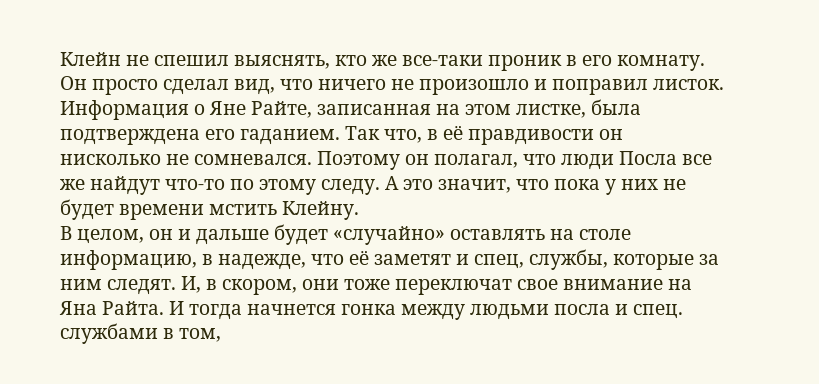Клейн не спешил выяснять, кто же все-таки проник в его комнату. Он просто сделал вид, что ничего не произошло и поправил листок.
Информация о Яне Райте, записанная на этом листке, была подтверждена его гаданием. Так что, в её правдивости он нисколько не сомневался. Поэтому он полагал, что люди Посла все же найдут что-то по этому следу. А это значит, что пока у них не будет времени мстить Клейну.
В целом, он и дальше будет «случайно» оставлять на столе информацию, в надежде, что её заметят и спец, службы, которые за ним следят. И, в скором, они тоже переключат свое внимание на Яна Райта. И тогда начнется гонка между людьми посла и спец. службами в том,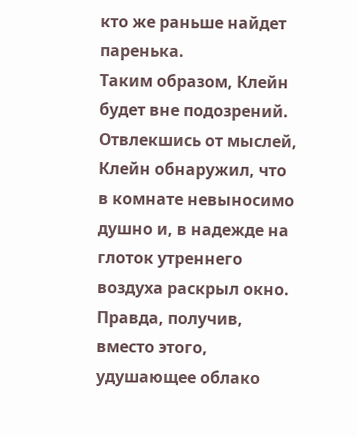кто же раньше найдет паренька.
Таким образом, Клейн будет вне подозрений.
Отвлекшись от мыслей, Клейн обнаружил, что в комнате невыносимо душно и, в надежде на глоток утреннего воздуха раскрыл окно. Правда, получив, вместо этого, удушающее облако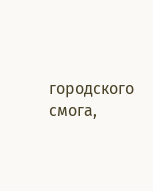городского смога,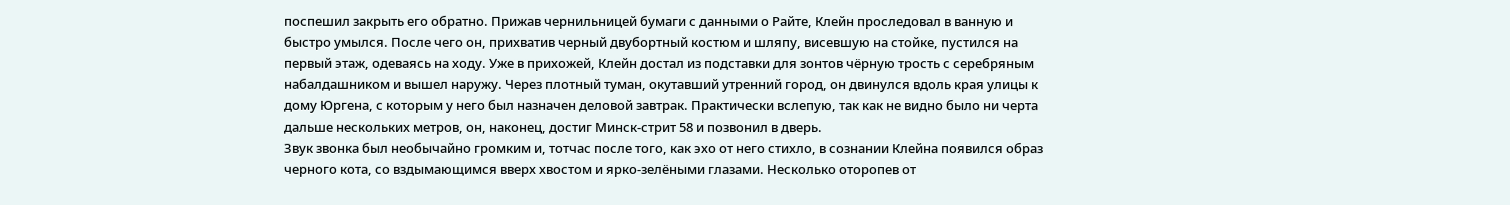поспешил закрыть его обратно. Прижав чернильницей бумаги с данными о Райте, Клейн проследовал в ванную и быстро умылся. После чего он, прихватив черный двубортный костюм и шляпу, висевшую на стойке, пустился на первый этаж, одеваясь на ходу. Уже в прихожей, Клейн достал из подставки для зонтов чёрную трость с серебряным набалдашником и вышел наружу. Через плотный туман, окутавший утренний город, он двинулся вдоль края улицы к дому Юргена, с которым у него был назначен деловой завтрак. Практически вслепую, так как не видно было ни черта дальше нескольких метров, он, наконец, достиг Минск-стрит 58 и позвонил в дверь.
Звук звонка был необычайно громким и, тотчас после того, как эхо от него стихло, в сознании Клейна появился образ черного кота, со вздымающимся вверх хвостом и ярко-зелёными глазами. Несколько оторопев от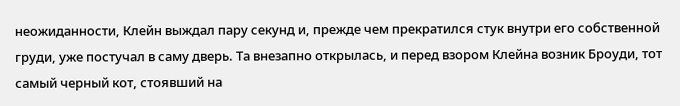неожиданности, Клейн выждал пару секунд и, прежде чем прекратился стук внутри его собственной груди, уже постучал в саму дверь. Та внезапно открылась, и перед взором Клейна возник Броуди, тот самый черный кот, стоявший на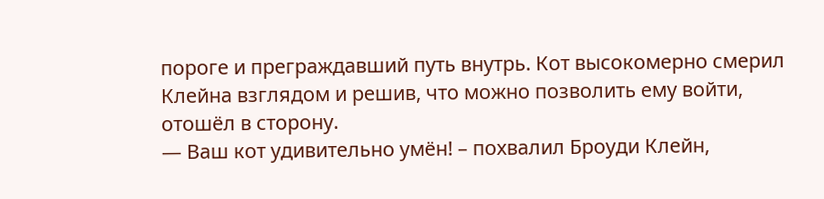пороге и преграждавший путь внутрь. Кот высокомерно смерил Клейна взглядом и решив, что можно позволить ему войти, отошёл в сторону.
— Ваш кот удивительно умён! – похвалил Броуди Клейн,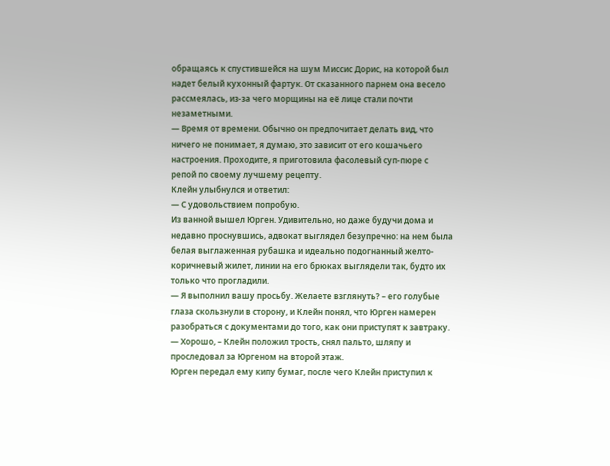обращаясь к спустившейся на шум Миссис Дорис, на которой был надет белый кухонный фартук. От сказанного парнем она весело рассмеялась, из-за чего морщины на её лице стали почти незаметными.
— Время от времени. Обычно он предпочитает делать вид, что ничего не понимает, я думаю, это зависит от его кошачьего настроения. Проходите, я приготовила фасолевый суп-пюре с репой по своему лучшему рецепту.
Клейн улыбнулся и ответил:
— С удовольствием попробую.
Из ванной вышел Юрген. Удивительно, но даже будучи дома и недавно проснувшись, адвокат выглядел безупречно: на нем была белая выглаженная рубашка и идеально подогнанный желто-коричневый жилет, линии на его брюках выглядели так, будто их только что прогладили.
— Я выполнил вашу просьбу. Желаете взглянуть? – его голубые глаза скользнули в сторону, и Клейн понял, что Юрген намерен разобраться с документами до того, как они приступят к завтраку.
— Хорошо, – Клейн положил трость, снял пальто, шляпу и проследовал за Юргеном на второй этаж.
Юрген передал ему кипу бумаг, после чего Клейн приступил к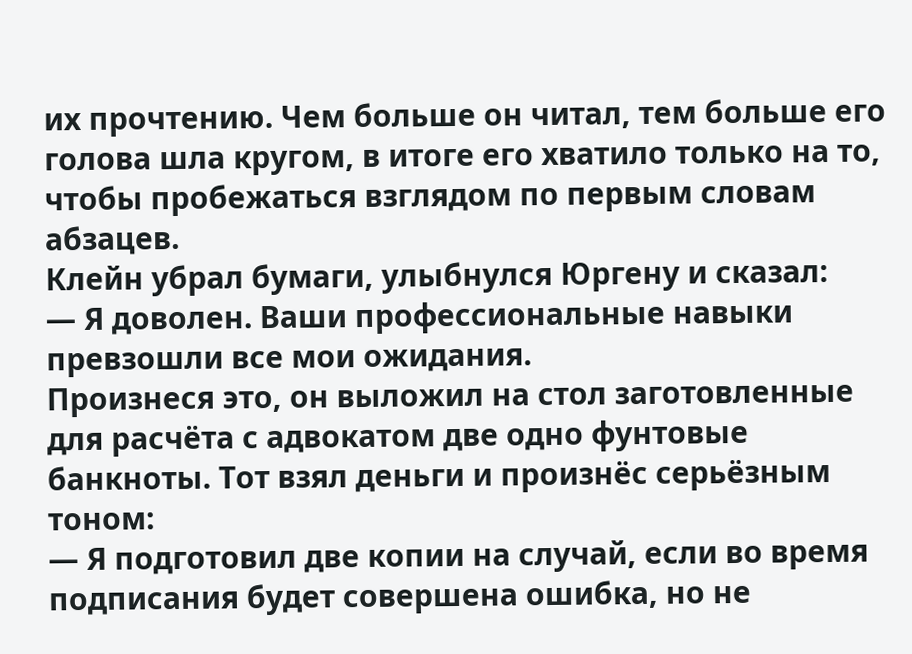их прочтению. Чем больше он читал, тем больше его голова шла кругом, в итоге его хватило только на то, чтобы пробежаться взглядом по первым словам абзацев.
Клейн убрал бумаги, улыбнулся Юргену и сказал:
— Я доволен. Ваши профессиональные навыки превзошли все мои ожидания.
Произнеся это, он выложил на стол заготовленные для расчёта с адвокатом две одно фунтовые банкноты. Тот взял деньги и произнёс серьёзным тоном:
— Я подготовил две копии на случай, если во время подписания будет совершена ошибка, но не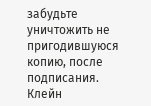забудьте уничтожить не пригодившуюся копию, после подписания.
Клейн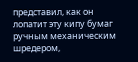представил, как он лопатит эту кипу бумаг ручным механическим шредером,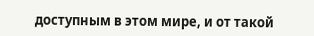доступным в этом мире, и от такой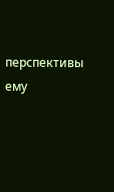перспективы ему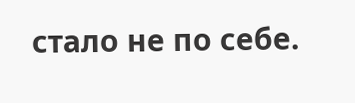стало не по себе.